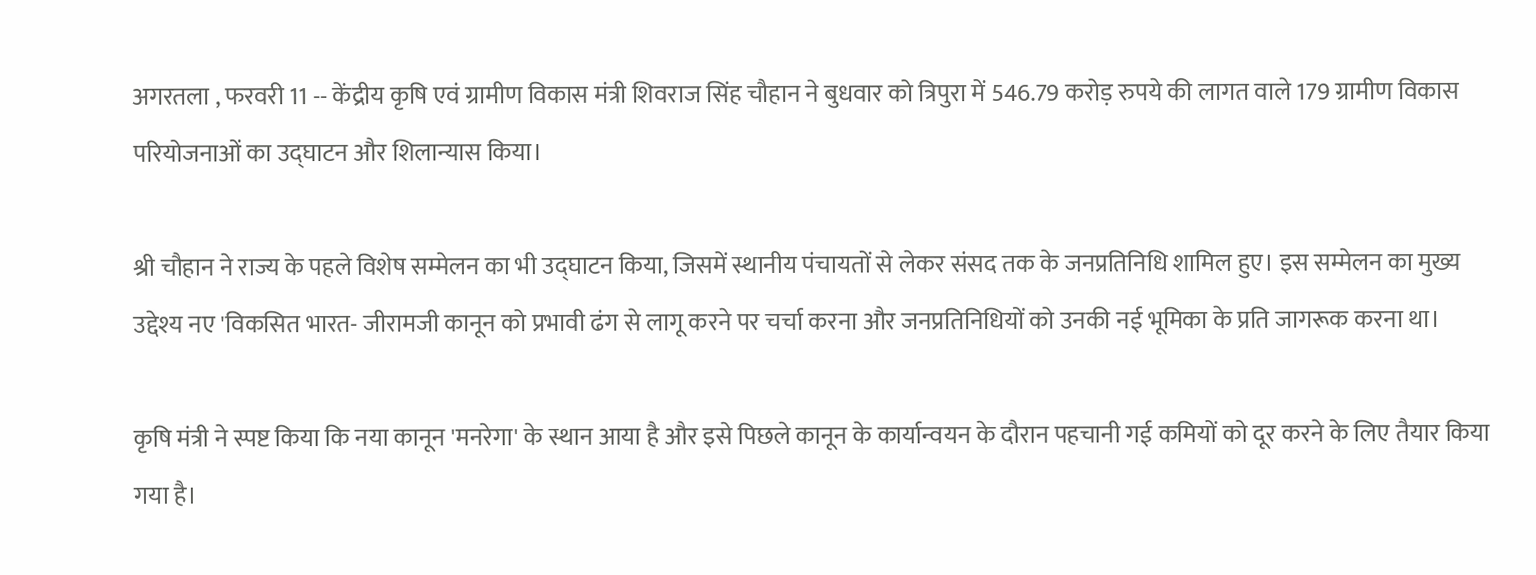अगरतला , फरवरी 11 -- केंद्रीय कृषि एवं ग्रामीण विकास मंत्री शिवराज सिंह चौहान ने बुधवार को त्रिपुरा में 546.79 करोड़ रुपये की लागत वाले 179 ग्रामीण विकास परियोजनाओं का उद्घाटन और शिलान्यास किया।

श्री चौहान ने राज्य के पहले विशेष सम्मेलन का भी उद्घाटन किया, जिसमें स्थानीय पंचायतों से लेकर संसद तक के जनप्रतिनिधि शामिल हुए। इस सम्मेलन का मुख्य उद्देश्य नए 'विकसित भारत- जीरामजी कानून को प्रभावी ढंग से लागू करने पर चर्चा करना और जनप्रतिनिधियों को उनकी नई भूमिका के प्रति जागरूक करना था।

कृषि मंत्री ने स्पष्ट किया कि नया कानून 'मनरेगा' के स्थान आया है और इसे पिछले कानून के कार्यान्वयन के दौरान पहचानी गई कमियों को दूर करने के लिए तैयार किया गया है।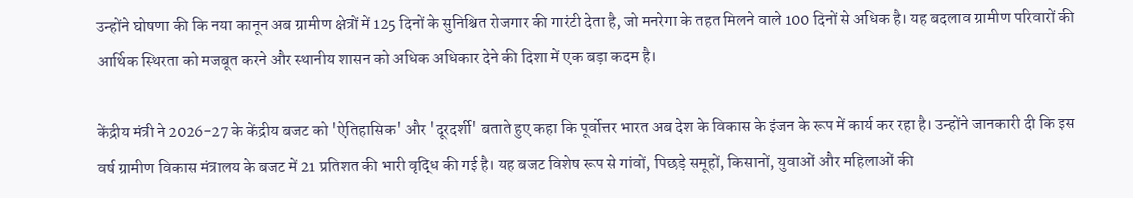उन्होंने घोषणा की कि नया कानून अब ग्रामीण क्षेत्रों में 125 दिनों के सुनिश्चित रोजगार की गारंटी देता है, जो मनरेगा के तहत मिलने वाले 100 दिनों से अधिक है। यह बदलाव ग्रामीण परिवारों की आर्थिक स्थिरता को मजबूत करने और स्थानीय शासन को अधिक अधिकार देने की दिशा में एक बड़ा कदम है।

केंद्रीय मंत्री ने 2026-27 के केंद्रीय बजट को 'ऐतिहासिक' और 'दूरदर्शी' बताते हुए कहा कि पूर्वोत्तर भारत अब देश के विकास के इंजन के रूप में कार्य कर रहा है। उन्होंने जानकारी दी कि इस वर्ष ग्रामीण विकास मंत्रालय के बजट में 21 प्रतिशत की भारी वृद्धि की गई है। यह बजट विशेष रूप से गांवों, पिछड़े समूहों, किसानों, युवाओं और महिलाओं की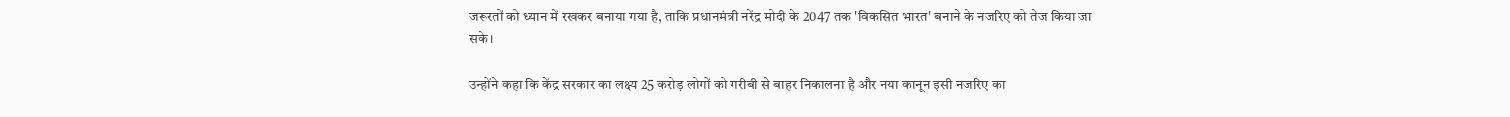जरूरतों को ध्यान में रखकर बनाया गया है, ताकि प्रधानमंत्री नरेंद्र मोदी के 2047 तक 'विकसित भारत' बनाने के नजरिए को तेज किया जा सके।

उन्होंने कहा कि केंद्र सरकार का लक्ष्य 25 करोड़ लोगों को गरीबी से बाहर निकालना है और नया कानून इसी नजरिए का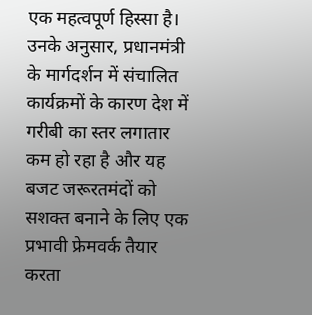एक महत्वपूर्ण हिस्सा है। उनके अनुसार, प्रधानमंत्री के मार्गदर्शन में संचालित कार्यक्रमों के कारण देश में गरीबी का स्तर लगातार कम हो रहा है और यह बजट जरूरतमंदों को सशक्त बनाने के लिए एक प्रभावी फ्रेमवर्क तैयार करता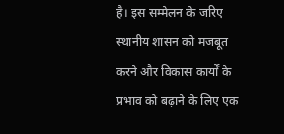है। इस सम्मेलन के जरिए स्थानीय शासन को मजबूत करने और विकास कार्यों के प्रभाव को बढ़ाने के लिए एक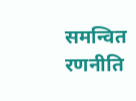समन्वित रणनीति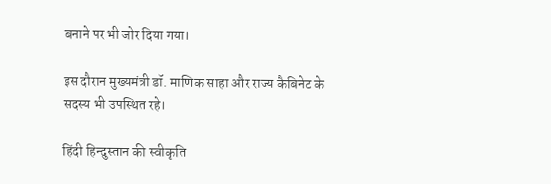बनाने पर भी जोर दिया गया।

इस दौरान मुख्यमंत्री डॉ. माणिक साहा और राज्य कैबिनेट के सदस्य भी उपस्थित रहे।

हिंदी हिन्दुस्तान की स्वीकृति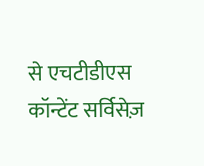से एचटीडीएस कॉन्टेंट सर्विसेज़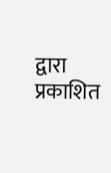द्वारा प्रकाशित